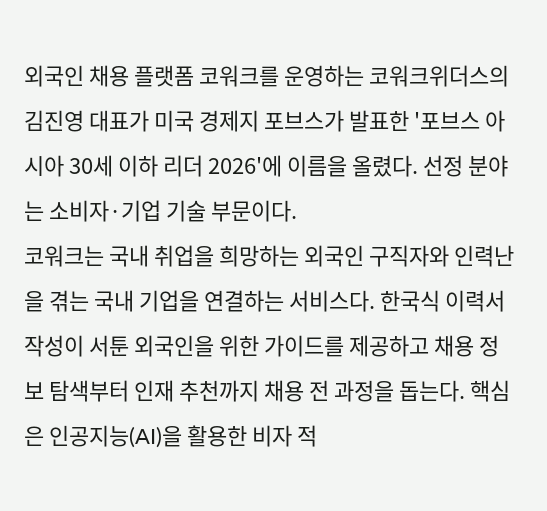외국인 채용 플랫폼 코워크를 운영하는 코워크위더스의 김진영 대표가 미국 경제지 포브스가 발표한 '포브스 아시아 30세 이하 리더 2026'에 이름을 올렸다. 선정 분야는 소비자·기업 기술 부문이다.
코워크는 국내 취업을 희망하는 외국인 구직자와 인력난을 겪는 국내 기업을 연결하는 서비스다. 한국식 이력서 작성이 서툰 외국인을 위한 가이드를 제공하고 채용 정보 탐색부터 인재 추천까지 채용 전 과정을 돕는다. 핵심은 인공지능(AI)을 활용한 비자 적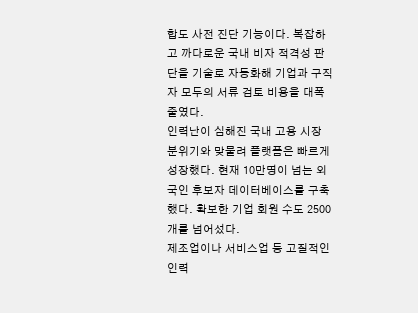합도 사전 진단 기능이다. 복잡하고 까다로운 국내 비자 적격성 판단을 기술로 자동화해 기업과 구직자 모두의 서류 검토 비용을 대폭 줄였다.
인력난이 심해진 국내 고용 시장 분위기와 맞물려 플랫폼은 빠르게 성장했다. 현재 10만명이 넘는 외국인 후보자 데이터베이스를 구축했다. 확보한 기업 회원 수도 2500개를 넘어섰다.
제조업이나 서비스업 등 고질적인 인력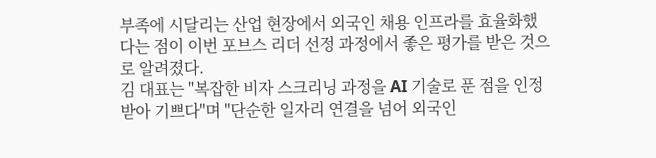부족에 시달리는 산업 현장에서 외국인 채용 인프라를 효율화했다는 점이 이번 포브스 리더 선정 과정에서 좋은 평가를 받은 것으로 알려졌다.
김 대표는 "복잡한 비자 스크리닝 과정을 AI 기술로 푼 점을 인정받아 기쁘다"며 "단순한 일자리 연결을 넘어 외국인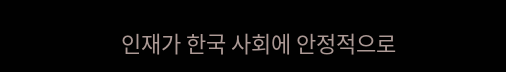인재가 한국 사회에 안정적으로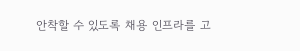안착할 수 있도록 채용 인프라를 고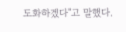도화하겠다"고 말했다.